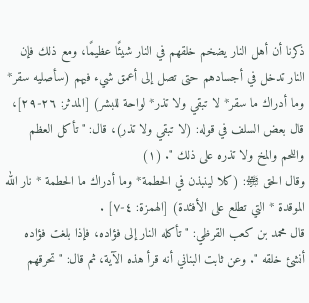ذكرنا أن أهل النار يضخم خلقهم في النار شيئًا عظيمًا، ومع ذلك فإن النار تدخل في أجسادهم حتى تصل إلى أعمق شيء فيهم (سأصليه سقر* وما أدراك ما سقر* لا تبقي ولا تذر* لواحة للبشر) [المدثر: ٢٦-٢٩]، قال بعض السلف في قوله: (لا تبقي ولا تذر)، قال: " تأكل العظم واللحم والمخ ولا تذره على ذلك ". (١)
وقال الحق ﵎: (كلا لينبذن في الحطمة* وما أدراك ما الحطمة * نار الله الموقدة * التي تطلع على الأفئدة) [الهمزة: ٤-٧] .
قال محمد بن كعب القرظي: " تأكله النار إلى فؤاده، فإذا بلغت فؤاده أنشئ خلقه ". وعن ثابت البناني أنه قرأ هذه الآية، ثم قال: " تحرقهم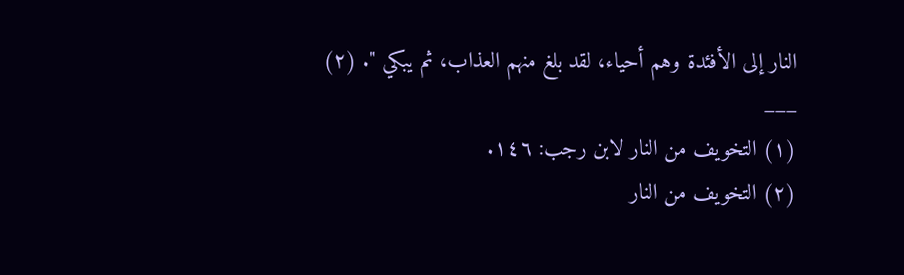النار إلى الأفئدة وهم أحياء، لقد بلغ منهم العذاب، ثم يبكي ". (٢)
___
(١) التخويف من النار لابن رجب: ١٤٦.
(٢) التخويف من النار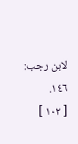لابن رجب: ١٤٦.
[ ١٠٢ ]